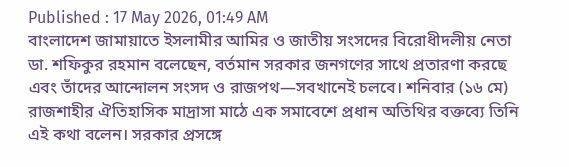Published : 17 May 2026, 01:49 AM
বাংলাদেশ জামায়াতে ইসলামীর আমির ও জাতীয় সংসদের বিরোধীদলীয় নেতা ডা. শফিকুর রহমান বলেছেন, বর্তমান সরকার জনগণের সাথে প্রতারণা করছে এবং তাঁদের আন্দোলন সংসদ ও রাজপথ—সবখানেই চলবে। শনিবার (১৬ মে) রাজশাহীর ঐতিহাসিক মাদ্রাসা মাঠে এক সমাবেশে প্রধান অতিথির বক্তব্যে তিনি এই কথা বলেন। সরকার প্রসঙ্গে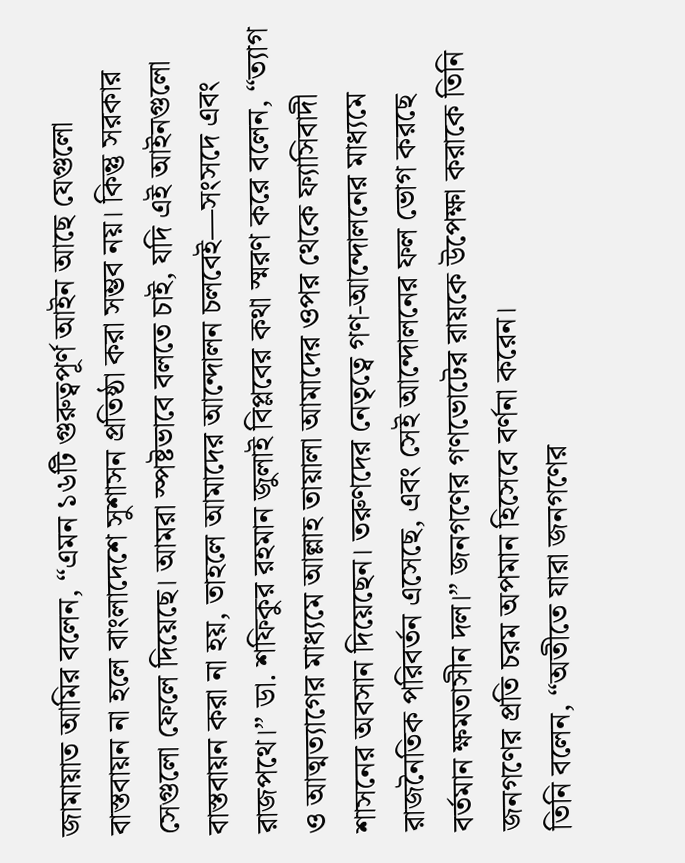জামায়াত আমির বলেন, “এমন ১৬টি গুরুত্বপূর্ণ আইন আছে যেগুলো বাস্তবায়ন না হলে বাংলাদেশে সুশাসন প্রতিষ্ঠা করা সম্ভব নয়। কিন্তু সরকার সেগুলো ফেলে দিয়েছে। আমরা স্পষ্টভাবে বলতে চাই, যদি এই আইনগুলো বাস্তবায়ন করা না হয়, তাহলে আমাদের আন্দোলন চলবেই—সংসদে এবং রাজপথে।” ডা. শফিকুর রহমান জুলাই বিপ্লবের কথা স্মরণ করে বলেন, “ত্যাগ ও আত্মত্যাগের মাধ্যমে আল্লাহ তায়ালা আমাদের ওপর থেকে ফ্যাসিবাদী শাসনের অবসান দিয়েছেন। তরুণদের নেতৃত্বে গণ-আন্দোলনের মাধ্যমে রাজনৈতিক পরিবর্তন এসেছে, এবং সেই আন্দোলনের ফল ভোগ করছে বর্তমান ক্ষমতাসীন দল।” জনগণের গণভোটের রায়কে উপেক্ষা করাকে তিনি জনগণের প্রতি চরম অপমান হিসেবে বর্ণনা করেন।
তিনি বলেন, “অতীতে যারা জনগণের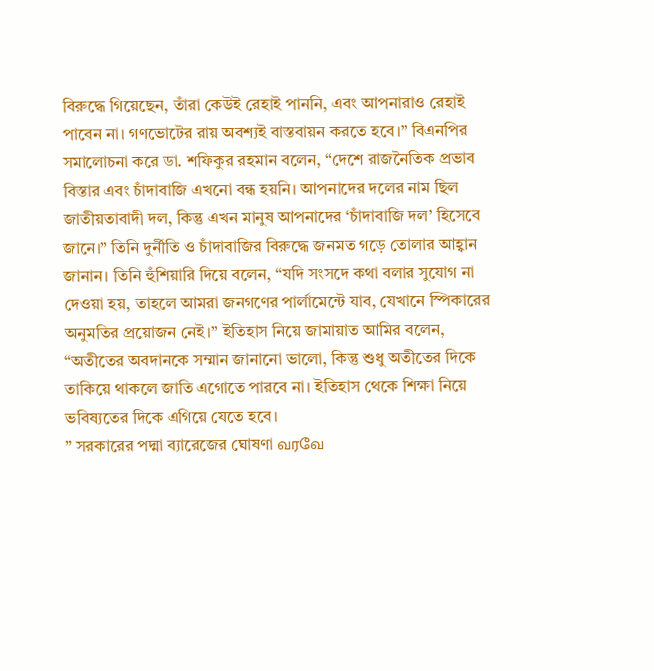বিরুদ্ধে গিয়েছেন, তাঁরা কেউই রেহাই পাননি, এবং আপনারাও রেহাই পাবেন না। গণভোটের রায় অবশ্যই বাস্তবায়ন করতে হবে।” বিএনপির সমালোচনা করে ডা. শফিকুর রহমান বলেন, “দেশে রাজনৈতিক প্রভাব বিস্তার এবং চাঁদাবাজি এখনো বন্ধ হয়নি। আপনাদের দলের নাম ছিল জাতীয়তাবাদী দল, কিন্তু এখন মানুষ আপনাদের ‘চাঁদাবাজি দল’ হিসেবে জানে।” তিনি দুর্নীতি ও চাঁদাবাজির বিরুদ্ধে জনমত গড়ে তোলার আহ্বান জানান। তিনি হুঁশিয়ারি দিয়ে বলেন, “যদি সংসদে কথা বলার সুযোগ না দেওয়া হয়, তাহলে আমরা জনগণের পার্লামেন্টে যাব, যেখানে স্পিকারের অনুমতির প্রয়োজন নেই।” ইতিহাস নিয়ে জামায়াত আমির বলেন, “অতীতের অবদানকে সম্মান জানানো ভালো, কিন্তু শুধু অতীতের দিকে তাকিয়ে থাকলে জাতি এগোতে পারবে না। ইতিহাস থেকে শিক্ষা নিয়ে ভবিষ্যতের দিকে এগিয়ে যেতে হবে।
” সরকারের পদ্মা ব্যারেজের ঘোষণা வரவே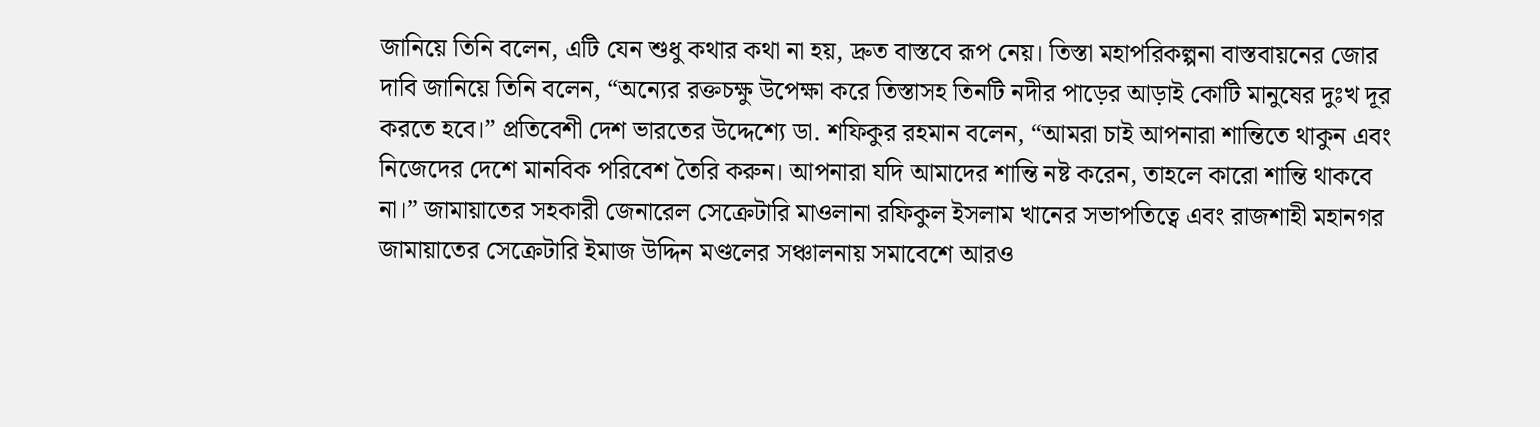জানিয়ে তিনি বলেন, এটি যেন শুধু কথার কথা না হয়, দ্রুত বাস্তবে রূপ নেয়। তিস্তা মহাপরিকল্পনা বাস্তবায়নের জোর দাবি জানিয়ে তিনি বলেন, “অন্যের রক্তচক্ষু উপেক্ষা করে তিস্তাসহ তিনটি নদীর পাড়ের আড়াই কোটি মানুষের দুঃখ দূর করতে হবে।” প্রতিবেশী দেশ ভারতের উদ্দেশ্যে ডা. শফিকুর রহমান বলেন, “আমরা চাই আপনারা শান্তিতে থাকুন এবং নিজেদের দেশে মানবিক পরিবেশ তৈরি করুন। আপনারা যদি আমাদের শান্তি নষ্ট করেন, তাহলে কারো শান্তি থাকবে না।” জামায়াতের সহকারী জেনারেল সেক্রেটারি মাওলানা রফিকুল ইসলাম খানের সভাপতিত্বে এবং রাজশাহী মহানগর জামায়াতের সেক্রেটারি ইমাজ উদ্দিন মণ্ডলের সঞ্চালনায় সমাবেশে আরও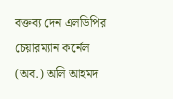বক্তব্য দেন এলডিপির চেয়ারম্যান কর্নেল (অব.) অলি আহমদ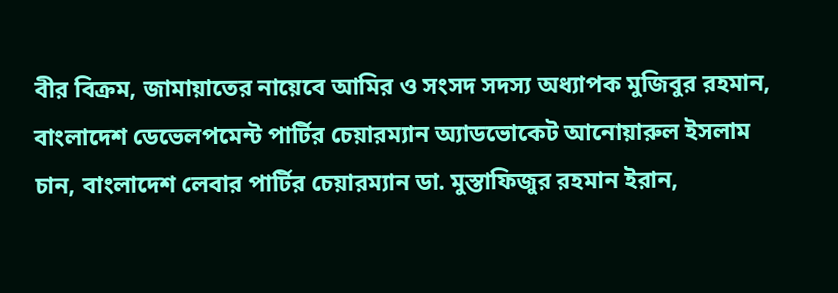বীর বিক্রম, জামায়াতের নায়েবে আমির ও সংসদ সদস্য অধ্যাপক মুজিবুর রহমান, বাংলাদেশ ডেভেলপমেন্ট পার্টির চেয়ারম্যান অ্যাডভোকেট আনোয়ারুল ইসলাম চান, বাংলাদেশ লেবার পার্টির চেয়ারম্যান ডা. মুস্তাফিজুর রহমান ইরান,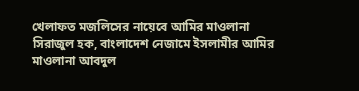খেলাফত মজলিসের নায়েবে আমির মাওলানা সিরাজুল হক, বাংলাদেশ নেজামে ইসলামীর আমির মাওলানা আবদুল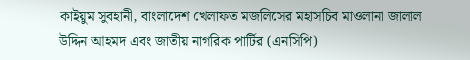কাইয়ুম সুবহানী, বাংলাদেশ খেলাফত মজলিসের মহাসচিব মাওলানা জালাল উদ্দিন আহমদ এবং জাতীয় নাগরিক পার্টির (এনসিপি)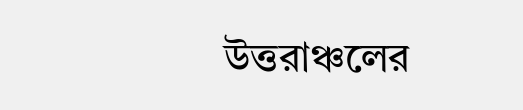উত্তরাঞ্চলের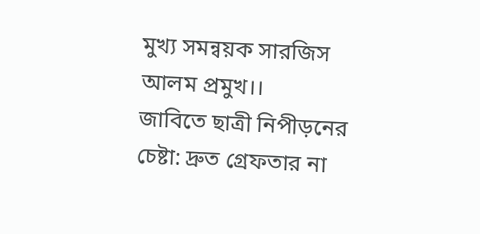মুখ্য সমন্বয়ক সারজিস আলম প্রমুখ।।
জাবিতে ছাত্রী নিপীড়নের চেষ্টা: দ্রুত গ্রেফতার না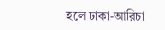হলে ঢাকা-আরিচা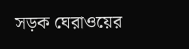সড়ক ঘেরাওয়ের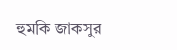হুমকি জাকসুর